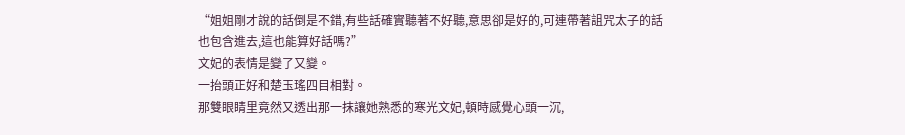“姐姐剛才說的話倒是不錯,有些話確實聽著不好聽,意思卻是好的,可連帶著詛咒太子的話也包含進去,這也能算好話嗎?”
文妃的表情是變了又變。
一抬頭正好和楚玉瑤四目相對。
那雙眼睛里竟然又透出那一抹讓她熟悉的寒光文妃,頓時感覺心頭一沉,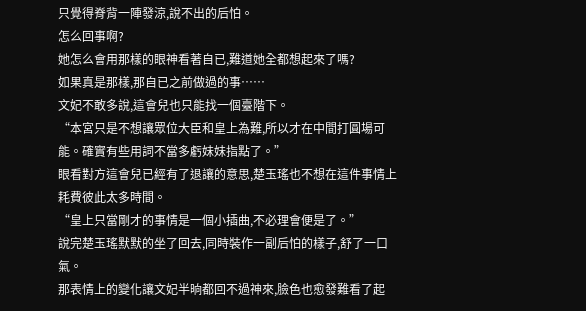只覺得脊背一陣發涼,說不出的后怕。
怎么回事啊?
她怎么會用那樣的眼神看著自已,難道她全都想起來了嗎?
如果真是那樣,那自已之前做過的事……
文妃不敢多說,這會兒也只能找一個臺階下。
“本宮只是不想讓眾位大臣和皇上為難,所以才在中間打圓場可能。確實有些用詞不當多虧妹妹指點了。”
眼看對方這會兒已經有了退讓的意思,楚玉瑤也不想在這件事情上耗費彼此太多時間。
“皇上只當剛才的事情是一個小插曲,不必理會便是了。”
說完楚玉瑤默默的坐了回去,同時裝作一副后怕的樣子,舒了一口氣。
那表情上的變化讓文妃半晌都回不過神來,臉色也愈發難看了起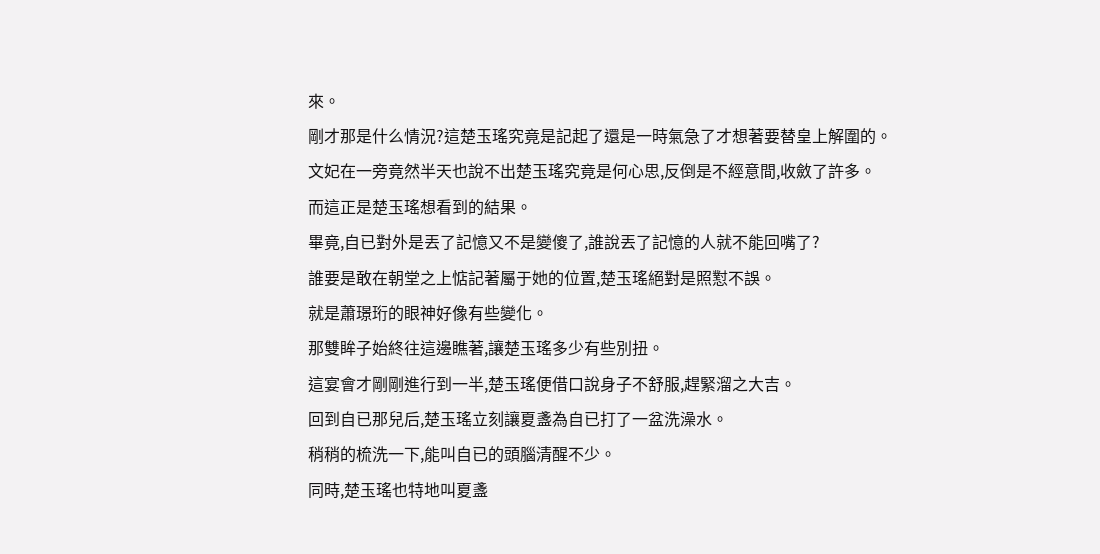來。
剛才那是什么情況?這楚玉瑤究竟是記起了還是一時氣急了才想著要替皇上解圍的。
文妃在一旁竟然半天也說不出楚玉瑤究竟是何心思,反倒是不經意間,收斂了許多。
而這正是楚玉瑤想看到的結果。
畢竟,自已對外是丟了記憶又不是變傻了,誰說丟了記憶的人就不能回嘴了?
誰要是敢在朝堂之上惦記著屬于她的位置,楚玉瑤絕對是照懟不誤。
就是蕭璟珩的眼神好像有些變化。
那雙眸子始終往這邊瞧著,讓楚玉瑤多少有些別扭。
這宴會才剛剛進行到一半,楚玉瑤便借口說身子不舒服,趕緊溜之大吉。
回到自已那兒后,楚玉瑤立刻讓夏盞為自已打了一盆洗澡水。
稍稍的梳洗一下,能叫自已的頭腦清醒不少。
同時,楚玉瑤也特地叫夏盞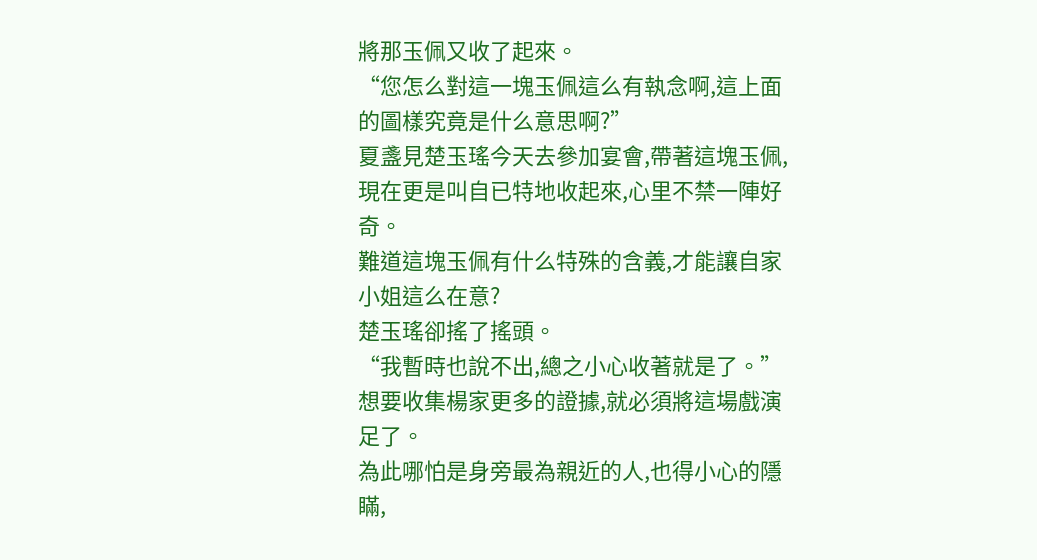將那玉佩又收了起來。
“您怎么對這一塊玉佩這么有執念啊,這上面的圖樣究竟是什么意思啊?”
夏盞見楚玉瑤今天去參加宴會,帶著這塊玉佩,現在更是叫自已特地收起來,心里不禁一陣好奇。
難道這塊玉佩有什么特殊的含義,才能讓自家小姐這么在意?
楚玉瑤卻搖了搖頭。
“我暫時也說不出,總之小心收著就是了。”
想要收集楊家更多的證據,就必須將這場戲演足了。
為此哪怕是身旁最為親近的人,也得小心的隱瞞,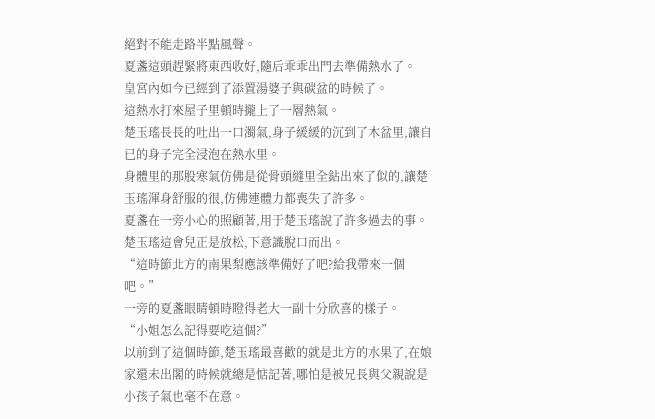絕對不能走路半點風聲。
夏盞這頭趕緊將東西收好,隨后乖乖出門去準備熱水了。
皇宮內如今已經到了添置湯婆子與碳盆的時候了。
這熱水打來屋子里頓時攏上了一層熱氣。
楚玉瑤長長的吐出一口濁氣,身子緩緩的沉到了木盆里,讓自已的身子完全浸泡在熱水里。
身體里的那股寒氣仿佛是從骨頭縫里全鉆出來了似的,讓楚玉瑤渾身舒服的很,仿佛連體力都喪失了許多。
夏盞在一旁小心的照顧著,用于楚玉瑤說了許多過去的事。
楚玉瑤這會兒正是放松,下意識脫口而出。
“這時節北方的南果梨應該準備好了吧?給我帶來一個吧。”
一旁的夏盞眼睛頓時瞪得老大一副十分欣喜的樣子。
“小姐怎么記得要吃這個?”
以前到了這個時節,楚玉瑤最喜歡的就是北方的水果了,在娘家還未出閣的時候就總是惦記著,哪怕是被兄長與父親說是小孩子氣也毫不在意。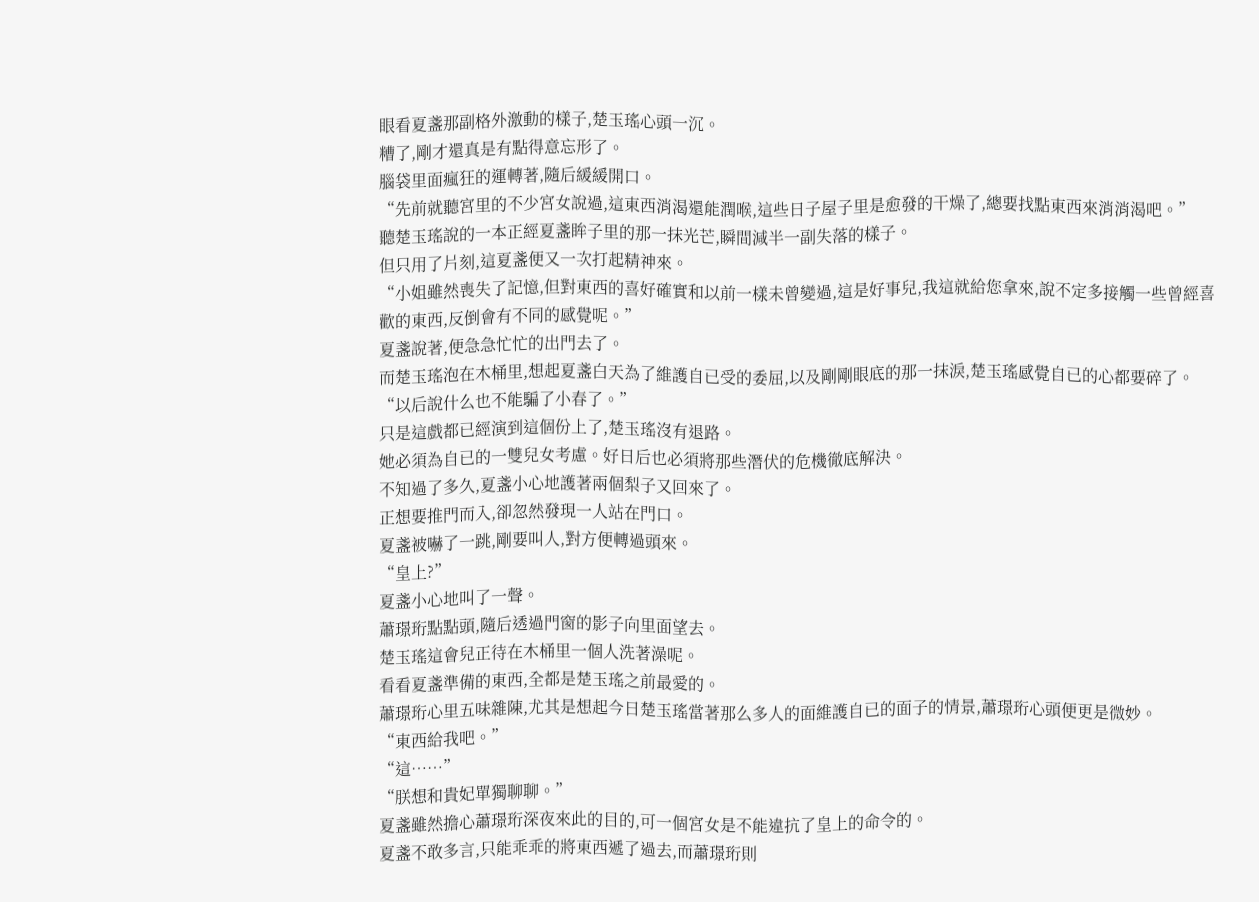眼看夏盞那副格外激動的樣子,楚玉瑤心頭一沉。
糟了,剛才還真是有點得意忘形了。
腦袋里面瘋狂的運轉著,隨后緩緩開口。
“先前就聽宮里的不少宮女說過,這東西消渴還能潤喉,這些日子屋子里是愈發的干燥了,總要找點東西來消消渴吧。”
聽楚玉瑤說的一本正經夏盞眸子里的那一抹光芒,瞬間減半一副失落的樣子。
但只用了片刻,這夏盞便又一次打起精神來。
“小姐雖然喪失了記憶,但對東西的喜好確實和以前一樣未曾變過,這是好事兒,我這就給您拿來,說不定多接觸一些曾經喜歡的東西,反倒會有不同的感覺呢。”
夏盞說著,便急急忙忙的出門去了。
而楚玉瑤泡在木桶里,想起夏盞白天為了維護自已受的委屈,以及剛剛眼底的那一抹淚,楚玉瑤感覺自已的心都要碎了。
“以后說什么也不能騙了小春了。”
只是這戲都已經演到這個份上了,楚玉瑤沒有退路。
她必須為自已的一雙兒女考慮。好日后也必須將那些潛伏的危機徹底解決。
不知過了多久,夏盞小心地護著兩個梨子又回來了。
正想要推門而入,卻忽然發現一人站在門口。
夏盞被嚇了一跳,剛要叫人,對方便轉過頭來。
“皇上?”
夏盞小心地叫了一聲。
蕭璟珩點點頭,隨后透過門窗的影子向里面望去。
楚玉瑤這會兒正待在木桶里一個人洗著澡呢。
看看夏盞準備的東西,全都是楚玉瑤之前最愛的。
蕭璟珩心里五味雜陳,尤其是想起今日楚玉瑤當著那么多人的面維護自已的面子的情景,蕭璟珩心頭便更是微妙。
“東西給我吧。”
“這……”
“朕想和貴妃單獨聊聊。”
夏盞雖然擔心蕭璟珩深夜來此的目的,可一個宮女是不能違抗了皇上的命令的。
夏盞不敢多言,只能乖乖的將東西遞了過去,而蕭璟珩則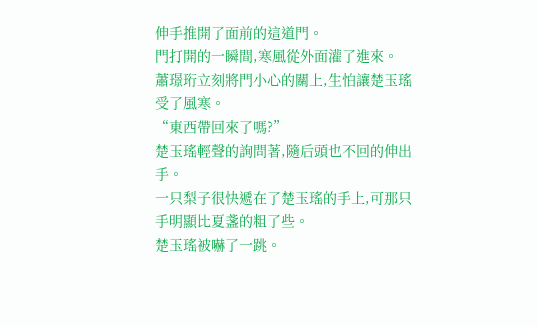伸手推開了面前的這道門。
門打開的一瞬間,寒風從外面灌了進來。
蕭璟珩立刻將門小心的關上,生怕讓楚玉瑤受了風寒。
“東西帶回來了嗎?”
楚玉瑤輕聲的詢問著,隨后頭也不回的伸出手。
一只梨子很快遞在了楚玉瑤的手上,可那只手明顯比夏盞的粗了些。
楚玉瑤被嚇了一跳。